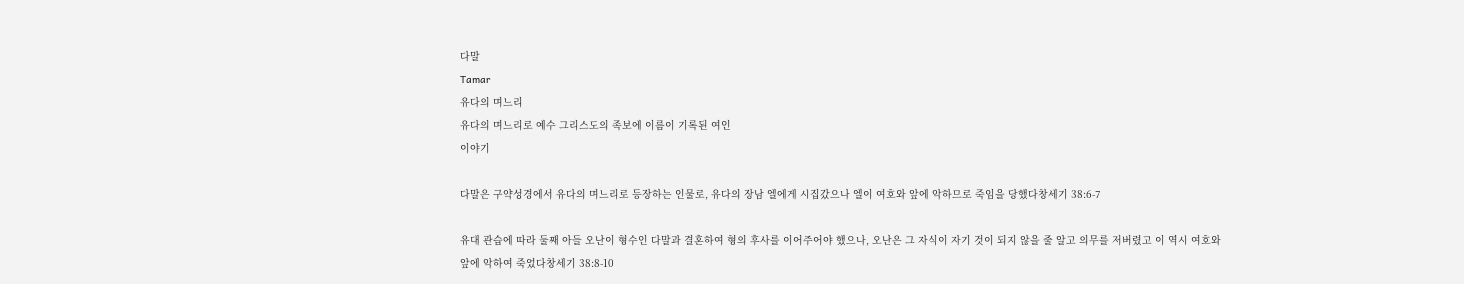다말
Tamar
유다의 며느리
유다의 며느리로 예수 그리스도의 족보에 이름이 기록된 여인
이야기

다말은 구약성경에서 유다의 며느리로 등장하는 인물로, 유다의 장남 엘에게 시집갔으나 엘이 여호와 앞에 악하므로 죽임을 당했다창세기 38:6-7

유대 관습에 따라 둘째 아들 오난이 형수인 다말과 결혼하여 형의 후사를 이어주어야 했으나, 오난은 그 자식이 자기 것이 되지 않을 줄 알고 의무를 저버렸고 이 역시 여호와 앞에 악하여 죽었다창세기 38:8-10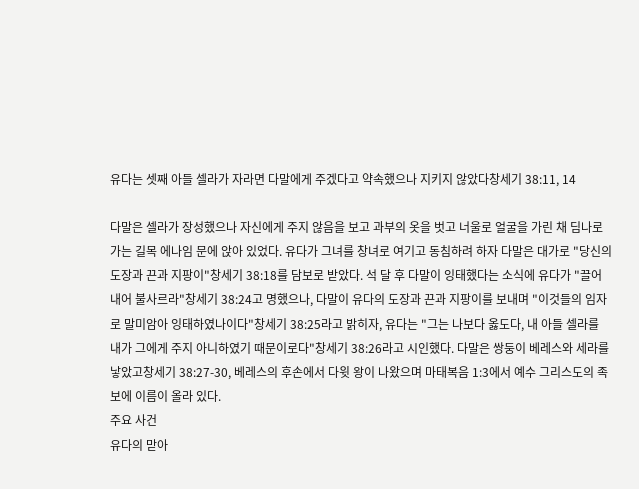유다는 셋째 아들 셀라가 자라면 다말에게 주겠다고 약속했으나 지키지 않았다창세기 38:11, 14

다말은 셀라가 장성했으나 자신에게 주지 않음을 보고 과부의 옷을 벗고 너울로 얼굴을 가린 채 딤나로 가는 길목 에나임 문에 앉아 있었다. 유다가 그녀를 창녀로 여기고 동침하려 하자 다말은 대가로 "당신의 도장과 끈과 지팡이"창세기 38:18를 담보로 받았다. 석 달 후 다말이 잉태했다는 소식에 유다가 "끌어내어 불사르라"창세기 38:24고 명했으나, 다말이 유다의 도장과 끈과 지팡이를 보내며 "이것들의 임자로 말미암아 잉태하였나이다"창세기 38:25라고 밝히자, 유다는 "그는 나보다 옳도다, 내 아들 셀라를 내가 그에게 주지 아니하였기 때문이로다"창세기 38:26라고 시인했다. 다말은 쌍둥이 베레스와 세라를 낳았고창세기 38:27-30, 베레스의 후손에서 다윗 왕이 나왔으며 마태복음 1:3에서 예수 그리스도의 족보에 이름이 올라 있다.
주요 사건
유다의 맏아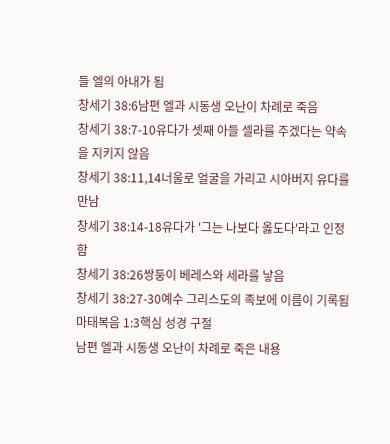들 엘의 아내가 됨
창세기 38:6남편 엘과 시동생 오난이 차례로 죽음
창세기 38:7-10유다가 셋째 아들 셀라를 주겠다는 약속을 지키지 않음
창세기 38:11,14너울로 얼굴을 가리고 시아버지 유다를 만남
창세기 38:14-18유다가 '그는 나보다 옳도다'라고 인정함
창세기 38:26쌍둥이 베레스와 세라를 낳음
창세기 38:27-30예수 그리스도의 족보에 이름이 기록됨
마태복음 1:3핵심 성경 구절
남편 엘과 시동생 오난이 차례로 죽은 내용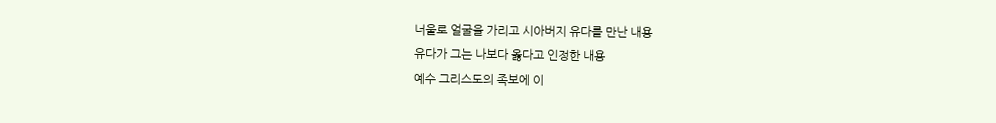너울로 얼굴을 가리고 시아버지 유다를 만난 내용
유다가 그는 나보다 옳다고 인정한 내용
예수 그리스도의 족보에 이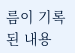름이 기록된 내용